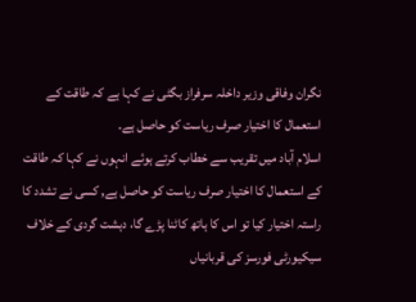نگران وفاقی وزیر داخلہ سرفراز بگٹی نے کہا ہے کہ طاقت کے استعمال کا اختیار صرف ریاست کو حاصل ہے۔
اسلام آباد میں تقریب سے خطاب کرتے ہوئے انہوں نے کہا کہ طاقت کے استعمال کا اختیار صرف ریاست کو حاصل ہے, کسی نے تشدد کا راستہ اختیار کیا تو اس کا ہاتھ کاٹنا پڑے گا، دہشت گردی کے خلاف سیکیورٹی فورسز کی قربانیاں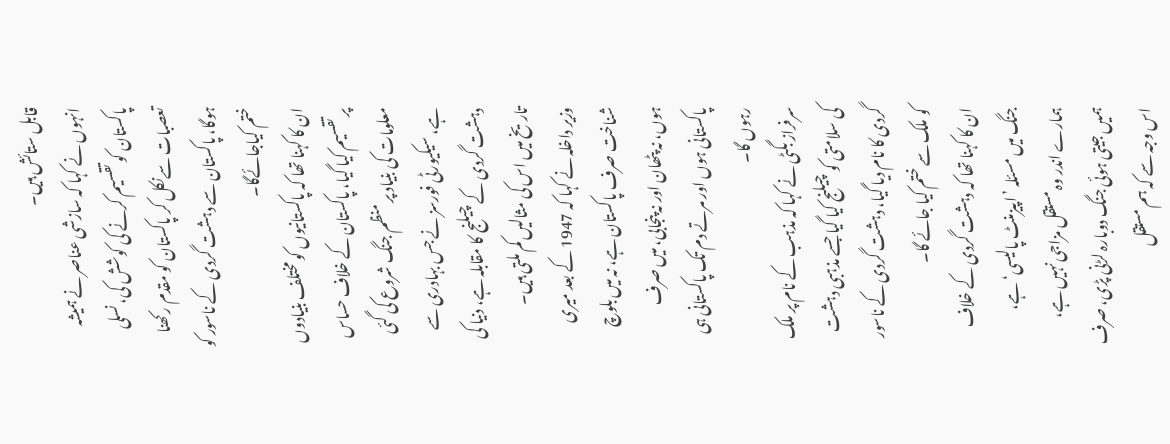قابل ستائش ہیں۔
انہوں نے کہا کہ سازشی عناصر نے ہمیشہ پاکستان کو تقسیم کرنے کی کوشش کی، نسلی تعصبات سےنکل کر پاکستان کو مقدم رکھنا ہوگا، پاکستان سے دہشت گردی کے ناسور کو ختم کیاجائےگا۔
ان کا کہنا تھا کہ پاکستانیوں کو مختلف بنیادوں پر تقسیم کیا گیا، پاکستان کے خلاف حساس معلومات کی بنیاد پر منظم جنگ شروع کی گئی ہے، سیکیورٹی فورسز نے جس بہادری سے دہشت گردی کے چیلنج کا مقابلہ ہے، دنیا کی تاریخ میں اس کی مثالیں کم ملتی ہیں۔
وزیر داخلہ نے کہا کہ 1947 کے بعد میری شناخت صرف پاکستان ہے، نہ میں بلوچ ہوں، نہ پٹھان اور نہ پنجابی، میں صرف پاکستانی ہوں اور مرتے دم تک پاکستانی ہی رہوں گا۔
سرفراز بگٹی نے کہا کہ مذہب کے نام پر ملک کی سلامتی کو چیلنج کیا گیا جسے مذہبی دہشت گردی کا نام دیا گیا، دہشت گردی کے ناسور کو ملک سے ختم کیا جائے گا۔
ان کا کہنا تھا کہ دہشت گردی کے خلاف جنگ میں مسئلہ ’اپیزمنٹ پالیسی‘ ہے، ہمارے اندر وہ مستقل مزاجی نہیں ہے، ہمیں جیتی ہوئی جنگ دوبارہ لڑنی پڑی، صرف اس وجہ سے کہ ہم مستقل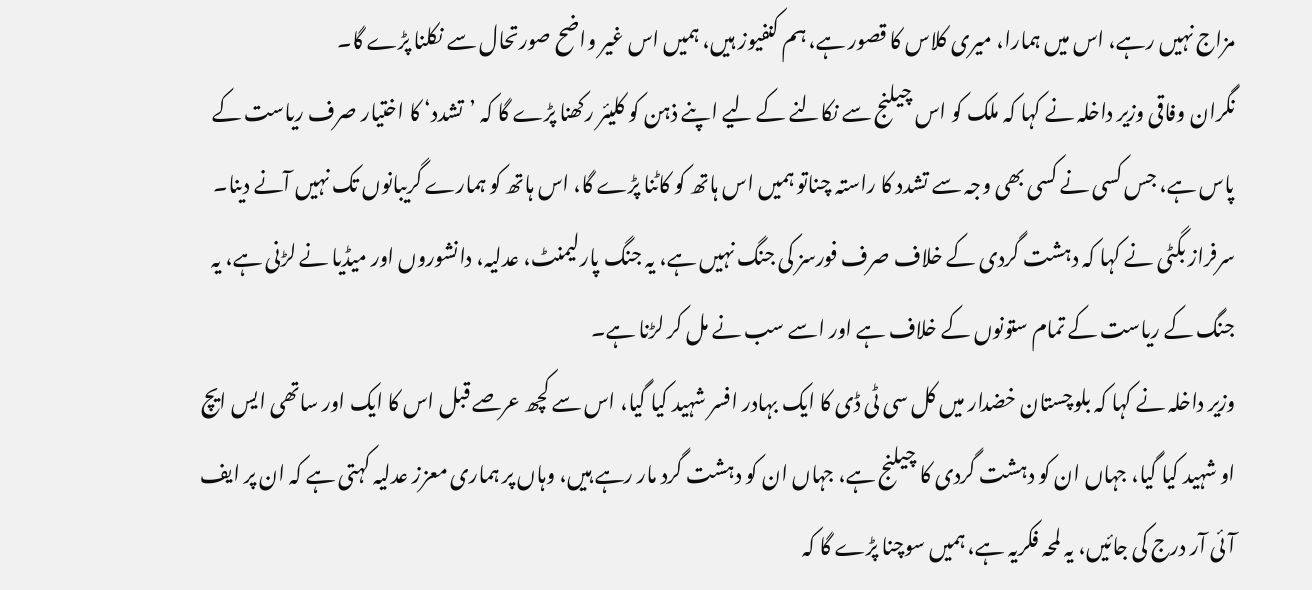مزاج نہیں رہے، اس میں ہمارا، میری کلاس کا قصور ہے، ہم کنفیوز ہیں، ہمیں اس غیر واضح صورتحال سے نکلنا پڑے گا۔
نگران وفاقی وزیر داخلہ نے کہا کہ ملک کو اس چیلنج سے نکالنے کے لیے اپنے ذہن کو کلیئر رکھنا پڑے گا کہ ’تشدد‘ کا اختیار صرف ریاست کے پاس ہے، جس کسی نے کسی بھی وجہ سے تشدد کا راستہ چناتو ہمیں اس ہاتھ کو کاٹنا پڑے گا، اس ہاتھ کو ہمارے گریبانوں تک نہیں آنے دینا۔
سرفراز بگٹی نے کہا کہ دہشت گردی کے خلاف صرف فورسز کی جنگ نہیں ہے، یہ جنگ پارلیمنٹ، عدلیہ، دانشوروں اور میڈیا نے لڑنی ہے، یہ جنگ کے ریاست کے تمام ستونوں کے خلاف ہے اور اسے سب نے مل کر لڑنا ہے۔
وزیر داخلہ نے کہا کہ بلوچستان خضدار میں کل سی ٹی ڈی کا ایک بہادر افسر شہید کیا گیا، اس سے کچھ عرصے قبل اس کا ایک اور ساتھی ایس ایچ او شہید کیا گیا، جہاں ان کو دہشت گردی کا چیلنج ہے، جہاں ان کو دہشت گرد مار رہے ہیں، وہاں پر ہماری معزز عدلیہ کہتی ہے کہ ان پر ایف آئی آر درج کی جائیں، یہ لمحہ فکریہ ہے، ہمیں سوچنا پڑے گا کہ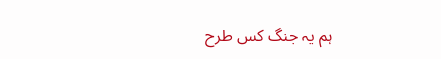ہم یہ جنگ کس طرح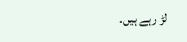لڑ رہے ہیں۔